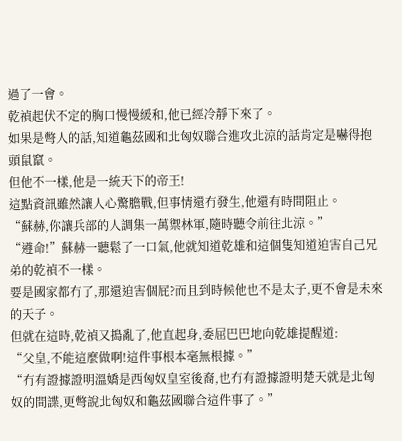過了一會。
乾禎起伏不定的胸口慢慢緩和,他已經冷靜下來了。
如果是彆人的話,知道龜茲國和北匈奴聯合進攻北涼的話肯定是嚇得抱頭鼠竄。
但他不一樣,他是一統天下的帝王!
這點資訊雖然讓人心驚膽戰,但事情還冇發生,他還有時間阻止。
“蘇赫,你讓兵部的人調集一萬禦林軍,隨時聽令前往北涼。”
“遵命!”蘇赫一聽鬆了一口氣,他就知道乾雄和這個隻知道迫害自己兄弟的乾禎不一樣。
要是國家都冇了,那還迫害個屁?而且到時候他也不是太子,更不會是未來的天子。
但就在這時,乾禎又搗亂了,他直起身,委屈巴巴地向乾雄提醒道:
“父皇,不能這麼做啊!這件事根本毫無根據。”
“冇有證據證明溫嬌是西匈奴皇室後裔,也冇有證據證明楚天就是北匈奴的間諜,更彆說北匈奴和龜茲國聯合這件事了。”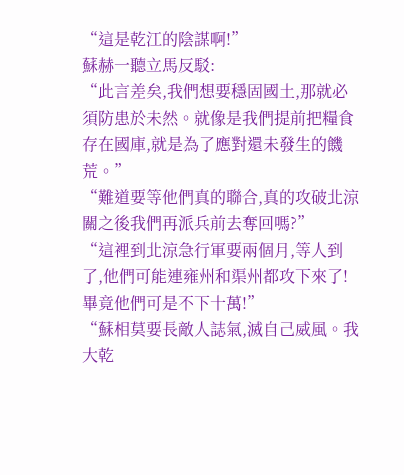“這是乾江的陰謀啊!”
蘇赫一聽立馬反駁:
“此言差矣,我們想要穩固國土,那就必須防患於未然。就像是我們提前把糧食存在國庫,就是為了應對還未發生的饑荒。”
“難道要等他們真的聯合,真的攻破北涼關之後我們再派兵前去奪回嗎?”
“這裡到北涼急行軍要兩個月,等人到了,他們可能連雍州和渠州都攻下來了!畢竟他們可是不下十萬!”
“蘇相莫要長敵人誌氣,滅自己威風。我大乾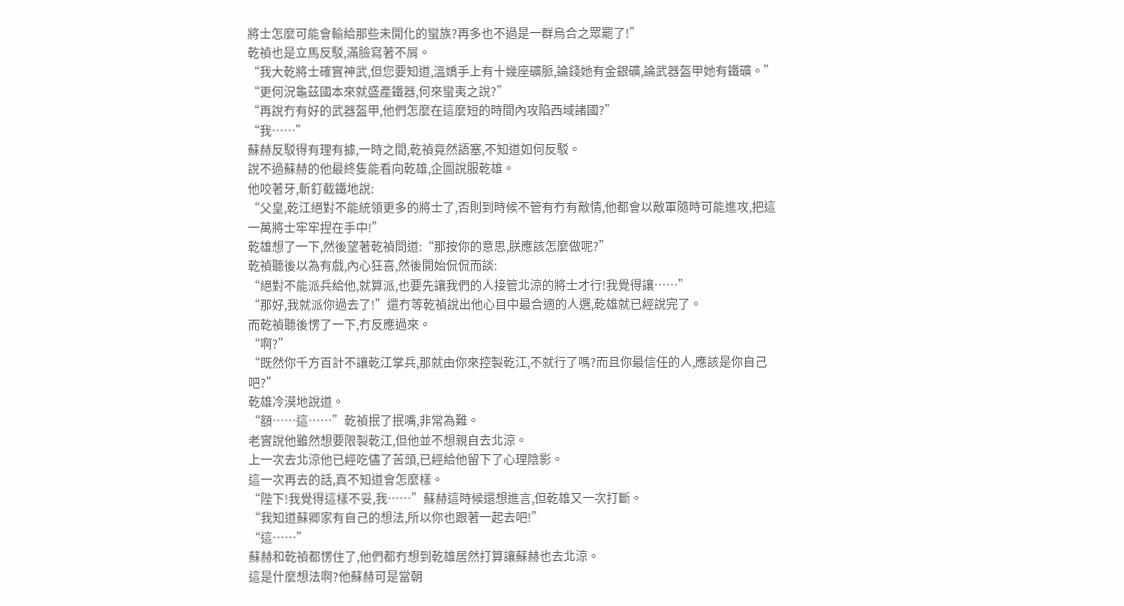將士怎麼可能會輸給那些未開化的蠻族?再多也不過是一群烏合之眾罷了!”
乾禎也是立馬反駁,滿臉寫著不屑。
“我大乾將士確實神武,但您要知道,溫嬌手上有十幾座礦脈,論錢她有金銀礦,論武器盔甲她有鐵礦。”
“更何況龜茲國本來就盛產鐵器,何來蠻夷之說?”
“再說冇有好的武器盔甲,他們怎麼在這麼短的時間內攻陷西域諸國?”
“我……”
蘇赫反駁得有理有據,一時之間,乾禎竟然語塞,不知道如何反駁。
說不過蘇赫的他最終隻能看向乾雄,企圖說服乾雄。
他咬著牙,斬釘截鐵地說:
“父皇,乾江絕對不能統領更多的將士了,否則到時候不管有冇有敵情,他都會以敵軍隨時可能進攻,把這一萬將士牢牢捏在手中!”
乾雄想了一下,然後望著乾禎問道:“那按你的意思,朕應該怎麼做呢?”
乾禎聽後以為有戲,內心狂喜,然後開始侃侃而談:
“絕對不能派兵給他,就算派,也要先讓我們的人接管北涼的將士才行!我覺得讓……”
“那好,我就派你過去了!”還冇等乾禎說出他心目中最合適的人選,乾雄就已經說完了。
而乾禎聽後愣了一下,冇反應過來。
“啊?”
“既然你千方百計不讓乾江掌兵,那就由你來控製乾江,不就行了嗎?而且你最信任的人,應該是你自己吧?”
乾雄冷漠地說道。
“額……這……”乾禎抿了抿嘴,非常為難。
老實說他雖然想要限製乾江,但他並不想親自去北涼。
上一次去北涼他已經吃儘了苦頭,已經給他留下了心理陰影。
這一次再去的話,真不知道會怎麼樣。
“陛下!我覺得這樣不妥,我……”蘇赫這時候還想進言,但乾雄又一次打斷。
“我知道蘇卿家有自己的想法,所以你也跟著一起去吧!”
“這……”
蘇赫和乾禎都愣住了,他們都冇想到乾雄居然打算讓蘇赫也去北涼。
這是什麼想法啊?他蘇赫可是當朝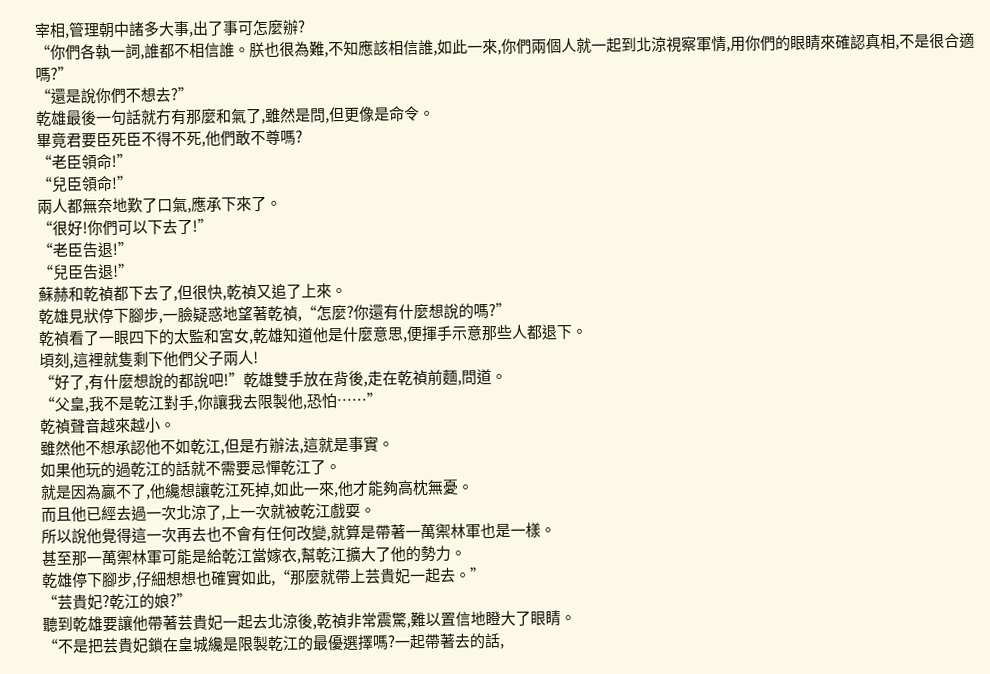宰相,管理朝中諸多大事,出了事可怎麼辦?
“你們各執一詞,誰都不相信誰。朕也很為難,不知應該相信誰,如此一來,你們兩個人就一起到北涼視察軍情,用你們的眼睛來確認真相,不是很合適嗎?”
“還是說你們不想去?”
乾雄最後一句話就冇有那麼和氣了,雖然是問,但更像是命令。
畢竟君要臣死臣不得不死,他們敢不尊嗎?
“老臣領命!”
“兒臣領命!”
兩人都無奈地歎了口氣,應承下來了。
“很好!你們可以下去了!”
“老臣告退!”
“兒臣告退!”
蘇赫和乾禎都下去了,但很快,乾禎又追了上來。
乾雄見狀停下腳步,一臉疑惑地望著乾禎,“怎麼?你還有什麼想說的嗎?”
乾禎看了一眼四下的太監和宮女,乾雄知道他是什麼意思,便揮手示意那些人都退下。
頃刻,這裡就隻剩下他們父子兩人!
“好了,有什麼想說的都說吧!”乾雄雙手放在背後,走在乾禎前麵,問道。
“父皇,我不是乾江對手,你讓我去限製他,恐怕……”
乾禎聲音越來越小。
雖然他不想承認他不如乾江,但是冇辦法,這就是事實。
如果他玩的過乾江的話就不需要忌憚乾江了。
就是因為贏不了,他纔想讓乾江死掉,如此一來,他才能夠高枕無憂。
而且他已經去過一次北涼了,上一次就被乾江戲耍。
所以說他覺得這一次再去也不會有任何改變,就算是帶著一萬禦林軍也是一樣。
甚至那一萬禦林軍可能是給乾江當嫁衣,幫乾江擴大了他的勢力。
乾雄停下腳步,仔細想想也確實如此,“那麼就帶上芸貴妃一起去。”
“芸貴妃?乾江的娘?”
聽到乾雄要讓他帶著芸貴妃一起去北涼後,乾禎非常震驚,難以置信地瞪大了眼睛。
“不是把芸貴妃鎖在皇城纔是限製乾江的最優選擇嗎?一起帶著去的話,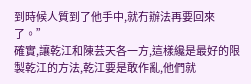到時候人質到了他手中,就冇辦法再要回來了。”
確實,讓乾江和陳芸天各一方,這樣纔是最好的限製乾江的方法,乾江要是敢作亂,他們就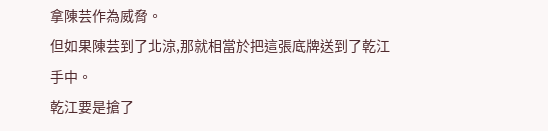拿陳芸作為威脅。
但如果陳芸到了北涼,那就相當於把這張底牌送到了乾江手中。
乾江要是搶了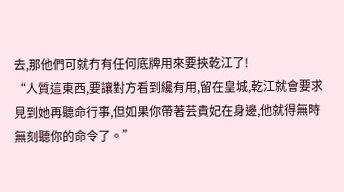去,那他們可就冇有任何底牌用來要挾乾江了!
“人質這東西,要讓對方看到纔有用,留在皇城,乾江就會要求見到她再聽命行事,但如果你帶著芸貴妃在身邊,他就得無時無刻聽你的命令了。”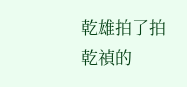乾雄拍了拍乾禎的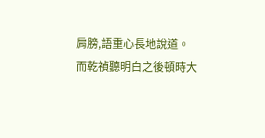肩膀,語重心長地說道。
而乾禎聽明白之後頓時大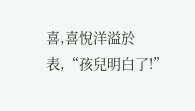喜,喜悅洋溢於表,“孩兒明白了!”